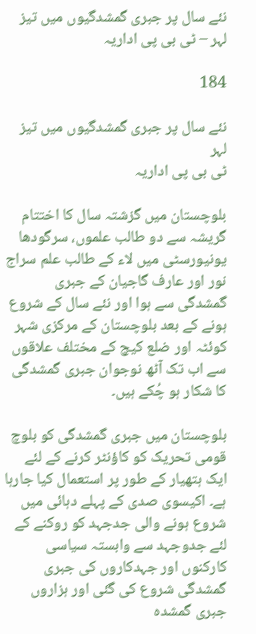نئے سال پر جبری گمشدگیوں میں تیز لہر – ٹی بی پی اداریہ

184

نئے سال پر جبری گمشدگیوں میں تیز لہر
ٹی بی پی اداریہ

بلوچستان میں گزشتہ سال کا اختتام گریشہ سے دو طالب علموں، سرگودھا یونیورسٹی میں لاء کے طالب علم سراج نور اور عارف گاجیان کے جبری گمشدگی سے ہوا اور نئے سال کے شروع ہونے کے بعد بلوچستان کے مرکزی شہر کوئٹہ اور ضلع کیچ کے مختلف علاقوں سے اب تک آٹھ نوجوان جبری گمشدگی کا شکار ہو چُکے ہیں۔

بلوچستان میں جبری گمشدگی کو بلوچ قومی تحریک کو کاؤنٹر کرنے کے لئے ایک ہتھیار کے طور پر استعمال کیا جارہا ہے۔ اکیسوی صدی کے پہلے دہائی میں شروع ہونے والی جدجہد کو روکنے کے لئے جدوجہد سے وابستہ سیاسی کارکنوں اور جہدکاروں کی جبری گمشدگی شروع کی گئی اور ہزاروں جبری گمشدہ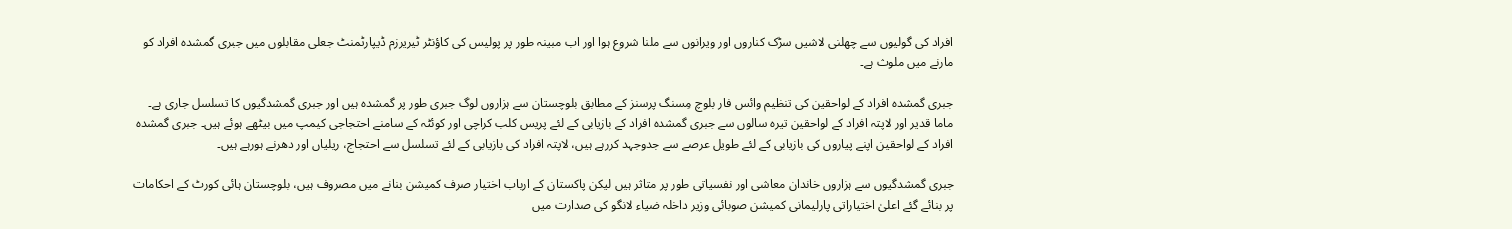افراد کی گولیوں سے چھلنی لاشیں سڑک کناروں اور ویرانوں سے ملنا شروع ہوا اور اب مبینہ طور پر پولیس کی کاؤنٹر ٹیریرزم ڈیپارٹمنٹ جعلی مقابلوں میں جبری گمشدہ افراد کو مارنے میں ملوث ہے۔

جبری گمشدہ افراد کے لواحقین کی تنظیم وائس فار بلوچ مِسنگ پرسنز کے مطابق بلوچستان سے ہزاروں لوگ جبری طور پر گمشدہ ہیں اور جبری گمشدگیوں کا تسلسل جاری ہے۔ ماما قدیر اور لاپتہ افراد کے لواحقین تیرہ سالوں سے جبری گمشدہ افراد کے بازیابی کے لئے پریس کلب کراچی اور کوئٹہ کے سامنے احتجاجی کیمپ میں بیٹھے ہوئے ہیں۔ جبری گمشدہ افراد کے لواحقین اپنے پیاروں کی بازیابی کے لئے طویل عرصے سے جدوجہد کررہے ہیں، لاپتہ افراد کی بازیابی کے لئے تسلسل سے احتجاج، ریلیاں اور دھرنے ہورہے ہیں۔

جبری گمشدگیوں سے ہزاروں خاندان معاشی اور نفسیاتی طور پر متاثر ہیں لیکن پاکستان کے ارباب اختیار صرف کمیشن بنانے میں مصروف ہیں، بلوچستان ہائی کورٹ کے احکامات پر بنائے گئے اعلیٰ اختیاراتی پارلیمانی کمیشن صوبائی وزیر داخلہ ضیاء لانگو کی صدارت میں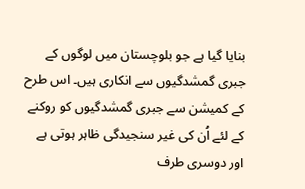بنایا گیا ہے جو بلوچستان میں لوگوں کے جبری گمشدگیوں سے انکاری ہیں۔ اس طرح کے کمیشن سے جبری گمشدگیوں کو روکنے کے لئے اُن کی غیر سنجیدگی ظاہر ہوتی ہے اور دوسری طرف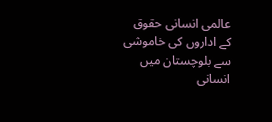عالمی انسانی حقوق کے اداروں کی خاموشی سے بلوچستان میں انسانی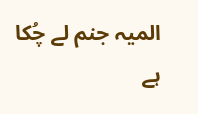المیہ جنم لے چُکا ہے